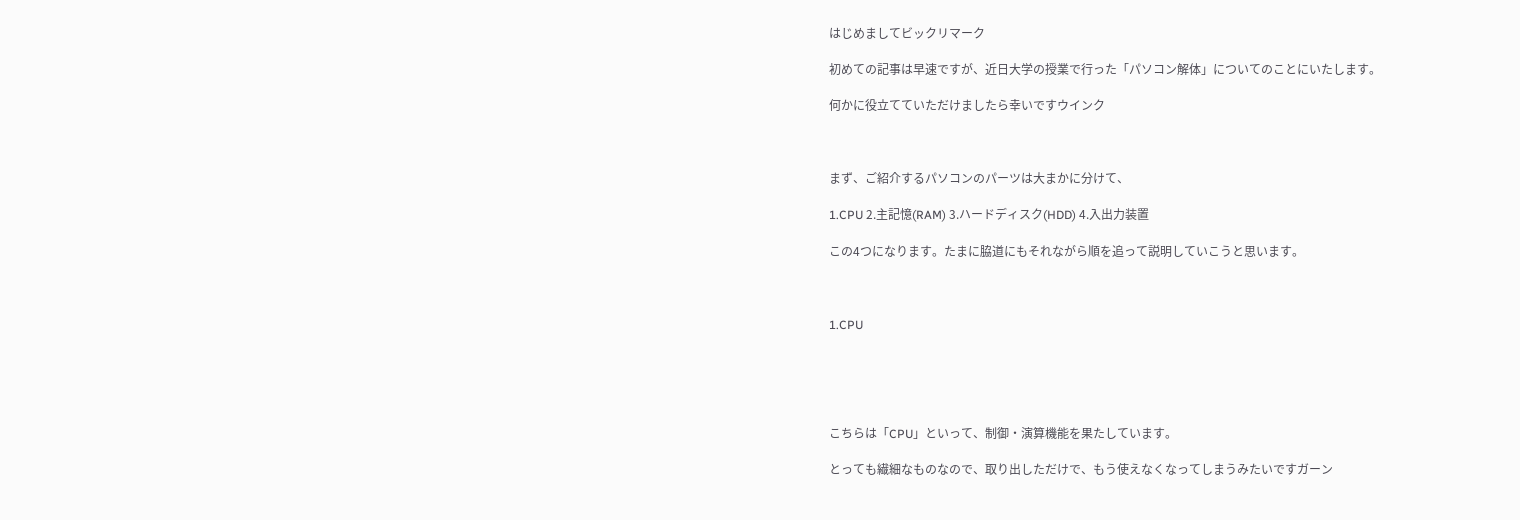はじめましてビックリマーク

初めての記事は早速ですが、近日大学の授業で行った「パソコン解体」についてのことにいたします。

何かに役立てていただけましたら幸いですウインク



まず、ご紹介するパソコンのパーツは大まかに分けて、

1.CPU 2.主記憶(RAM) 3.ハードディスク(HDD) 4.入出力装置

この4つになります。たまに脇道にもそれながら順を追って説明していこうと思います。



1.CPU





こちらは「CPU」といって、制御・演算機能を果たしています。

とっても繊細なものなので、取り出しただけで、もう使えなくなってしまうみたいですガーン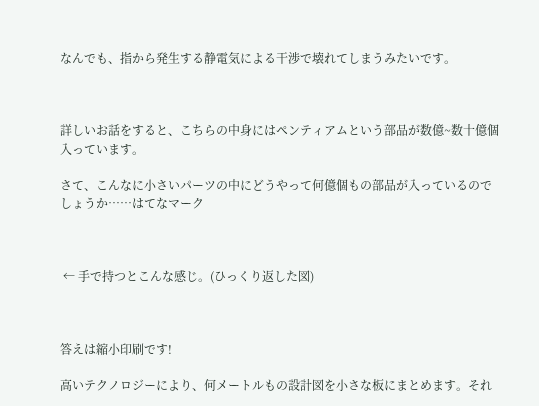なんでも、指から発生する静電気による干渉で壊れてしまうみたいです。



詳しいお話をすると、こちらの中身にはペンティアムという部品が数億~数十億個入っています。

さて、こんなに小さいパーツの中にどうやって何億個もの部品が入っているのでしょうか……はてなマーク



 ← 手で持つとこんな感じ。(ひっくり返した図)



答えは縮小印刷です!

高いテクノロジーにより、何メートルもの設計図を小さな板にまとめます。それ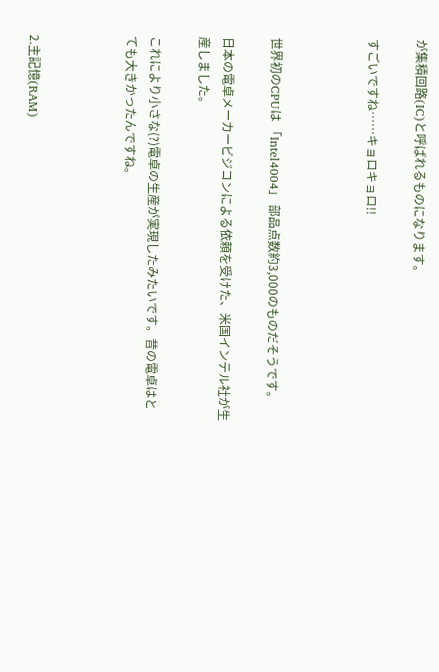が集積回路(IC)と呼ばれるものになります。

すごいですね……キョロキョロ!!



世界初のCPUは 「Intel4004」 部品点数約3,000のものだそうです。

日本の電卓メーカービジコンによる依頼を受けた、米国インテル社が生産しました。

これにより小さな(?)電卓の生産が実現したみたいです。昔の電卓はとても大きかったんですね。



2.主記憶(RAM)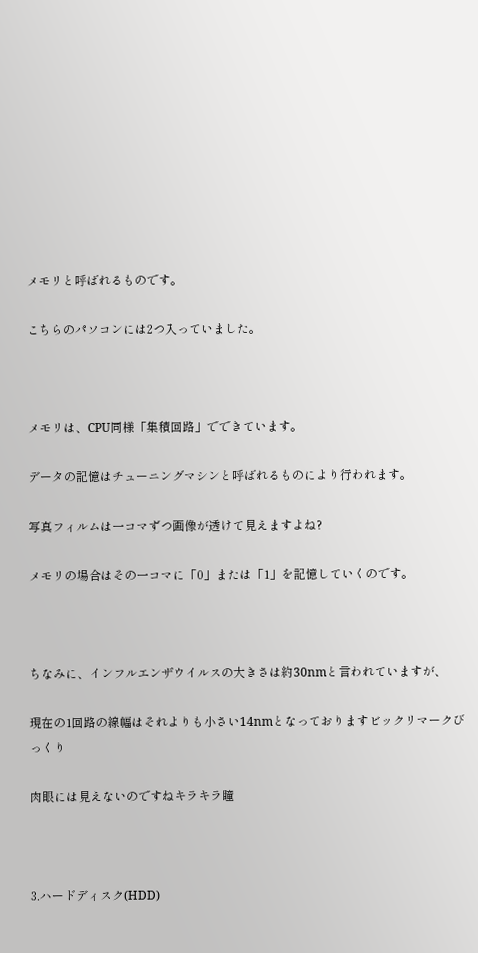メモリと呼ばれるものです。

こちらのパソコンには2つ入っていました。



メモリは、CPU同様「集積回路」でできています。

データの記憶はチューニングマシンと呼ばれるものにより行われます。

写真フィルムは一コマずつ画像が透けて見えますよね?

メモリの場合はその一コマに「0」または「1」を記憶していくのです。



ちなみに、インフルエンザウイルスの大きさは約30nmと言われていますが、

現在の1回路の線幅はそれよりも小さい14nmとなっておりますビックリマークびっくり

肉眼には見えないのですねキラキラ瞳



3.ハードディスク(HDD)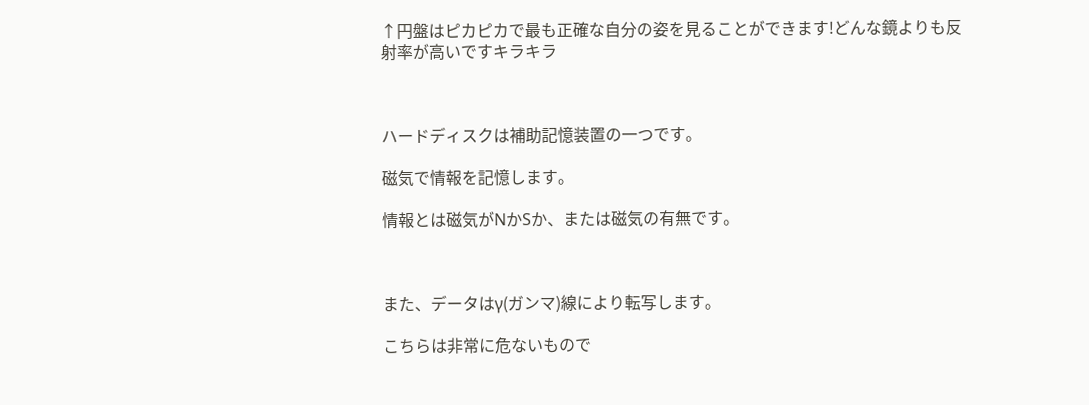↑円盤はピカピカで最も正確な自分の姿を見ることができます!どんな鏡よりも反射率が高いですキラキラ



ハードディスクは補助記憶装置の一つです。

磁気で情報を記憶します。

情報とは磁気がNかSか、または磁気の有無です。



また、データはγ(ガンマ)線により転写します。

こちらは非常に危ないもので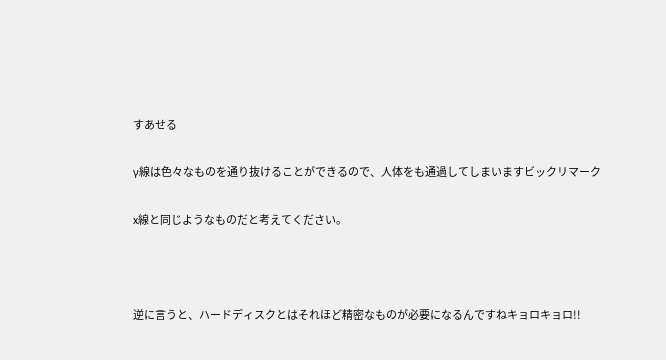すあせる

γ線は色々なものを通り抜けることができるので、人体をも通過してしまいますビックリマーク

x線と同じようなものだと考えてください。



逆に言うと、ハードディスクとはそれほど精密なものが必要になるんですねキョロキョロ!!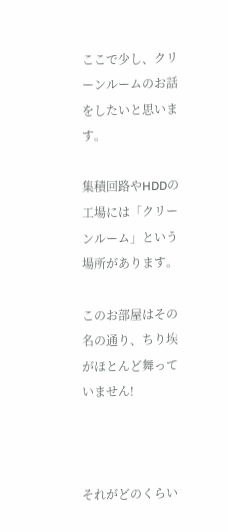ここで少し、クリーンルームのお話をしたいと思います。

集積回路やHDDの工場には「クリーンルーム」という場所があります。

このお部屋はその名の通り、ちり埃がほとんど舞っていません!



それがどのくらい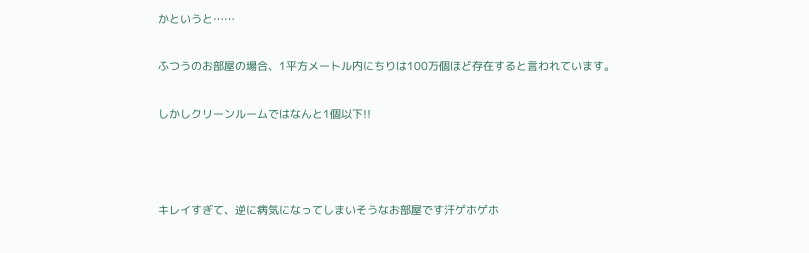かというと……

ふつうのお部屋の場合、1平方メートル内にちりは100万個ほど存在すると言われています。

しかしクリーンルームではなんと1個以下!!



キレイすぎて、逆に病気になってしまいそうなお部屋です汗ゲホゲホ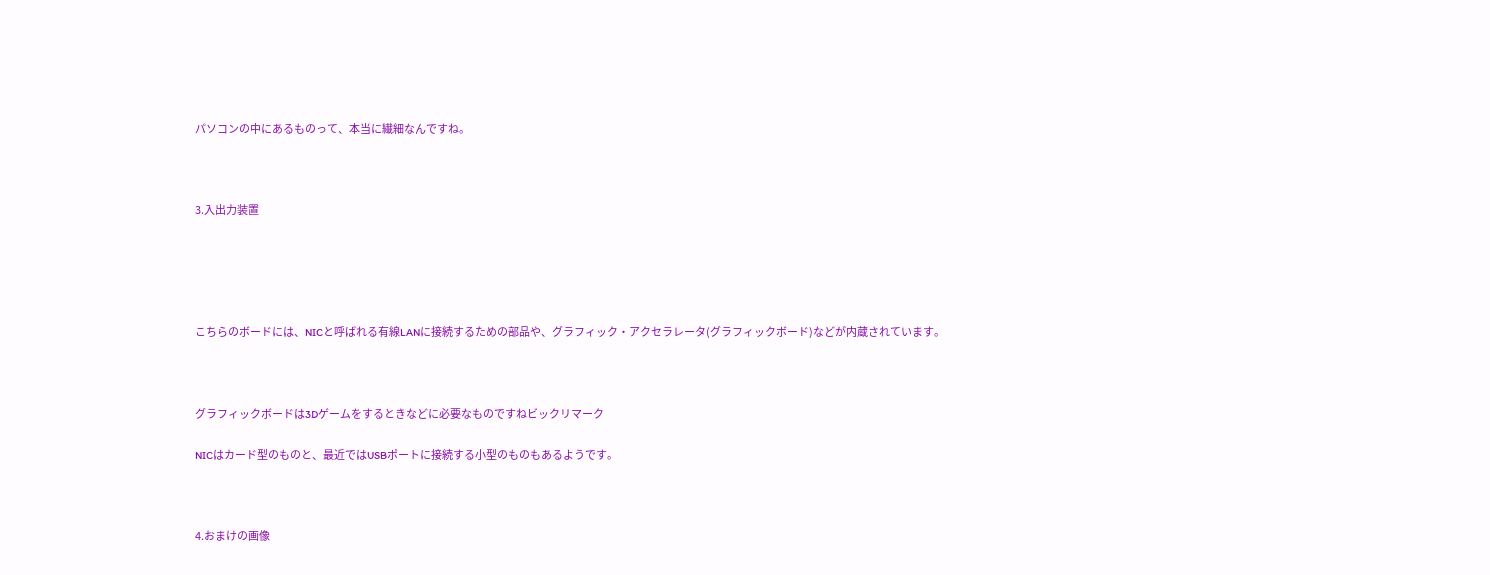パソコンの中にあるものって、本当に繊細なんですね。



3.入出力装置





こちらのボードには、NICと呼ばれる有線LANに接続するための部品や、グラフィック・アクセラレータ(グラフィックボード)などが内蔵されています。



グラフィックボードは3Dゲームをするときなどに必要なものですねビックリマーク

NICはカード型のものと、最近ではUSBポートに接続する小型のものもあるようです。



4.おまけの画像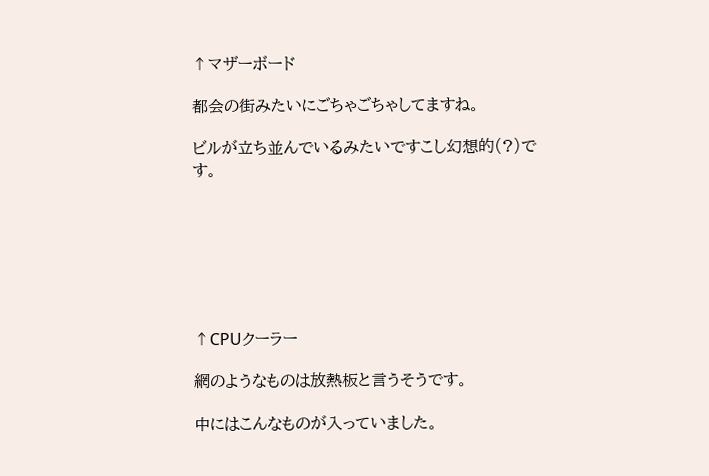↑マザーボード

都会の街みたいにごちゃごちゃしてますね。

ビルが立ち並んでいるみたいですこし幻想的(?)です。







↑CPUクーラー

網のようなものは放熱板と言うそうです。

中にはこんなものが入っていました。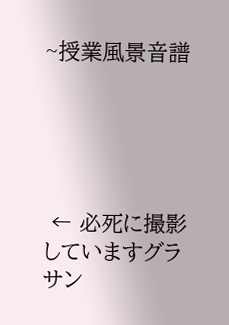~授業風景音譜





 ← 必死に撮影していますグラサン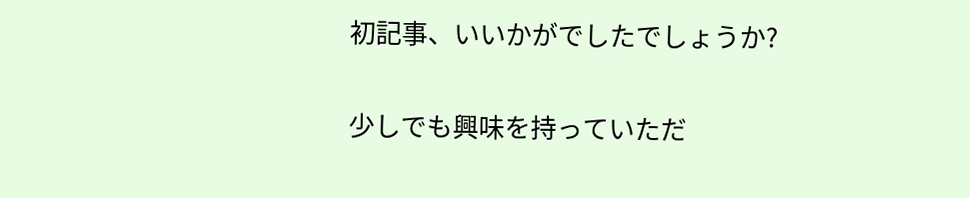初記事、いいかがでしたでしょうか?

少しでも興味を持っていただ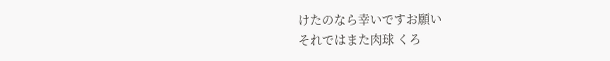けたのなら幸いですお願い
それではまた肉球 くろ